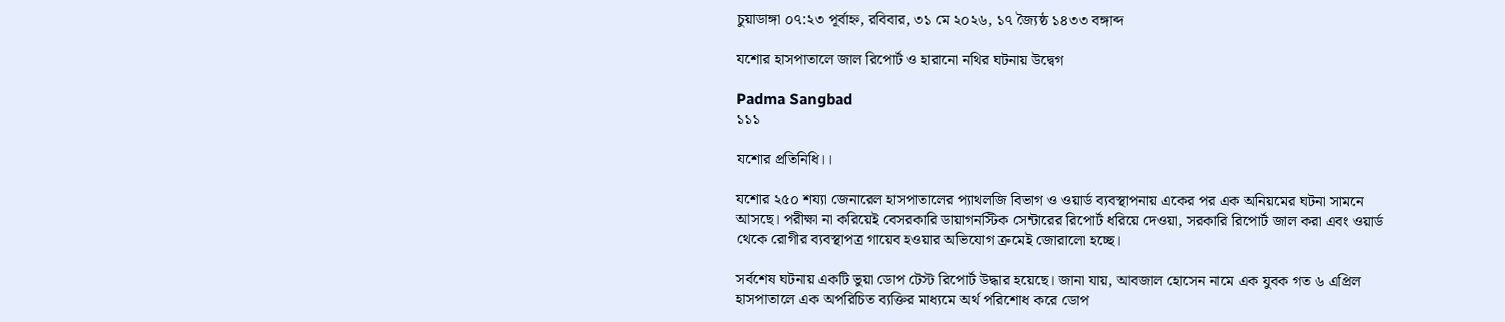চুয়াডাঙ্গা ০৭:২৩ পূর্বাহ্ন, রবিবার, ৩১ মে ২০২৬, ১৭ জ্যৈষ্ঠ ১৪৩৩ বঙ্গাব্দ

যশোর হাসপাতালে জাল রিপোর্ট ও হারানো নথির ঘটনায় উদ্বেগ

Padma Sangbad
১১১

যশোর প্রতিনিধি।।

যশোর ২৫০ শয্যা জেনারেল হাসপাতালের প্যাথলজি বিভাগ ও ওয়ার্ড ব্যবস্থাপনায় একের পর এক অনিয়মের ঘটনা সামনে আসছে। পরীক্ষা না করিয়েই বেসরকারি ডায়াগনস্টিক সেন্টারের রিপোর্ট ধরিয়ে দেওয়া, সরকারি রিপোর্ট জাল করা এবং ওয়ার্ড থেকে রোগীর ব্যবস্থাপত্র গায়েব হওয়ার অভিযোগ ক্রমেই জোরালো হচ্ছে।

সর্বশেষ ঘটনায় একটি ভুয়া ডোপ টেস্ট রিপোর্ট উদ্ধার হয়েছে। জানা যায়, আবজাল হোসেন নামে এক যুবক গত ৬ এপ্রিল হাসপাতালে এক অপরিচিত ব্যক্তির মাধ্যমে অর্থ পরিশোধ করে ডোপ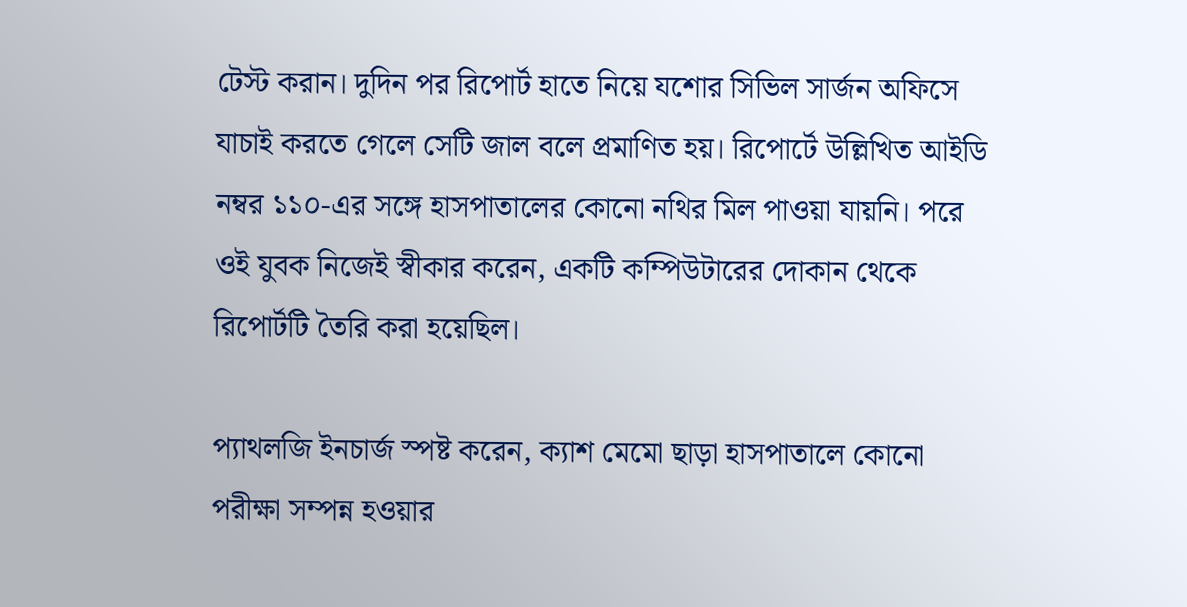টেস্ট করান। দুদিন পর রিপোর্ট হাতে নিয়ে যশোর সিভিল সার্জন অফিসে যাচাই করতে গেলে সেটি জাল বলে প্রমাণিত হয়। রিপোর্টে উল্লিখিত আইডি নম্বর ১১০-এর সঙ্গে হাসপাতালের কোনো নথির মিল পাওয়া যায়নি। পরে ওই যুবক নিজেই স্বীকার করেন, একটি কম্পিউটারের দোকান থেকে রিপোর্টটি তৈরি করা হয়েছিল।

প্যাথলজি ইনচার্জ স্পষ্ট করেন, ক্যাশ মেমো ছাড়া হাসপাতালে কোনো পরীক্ষা সম্পন্ন হওয়ার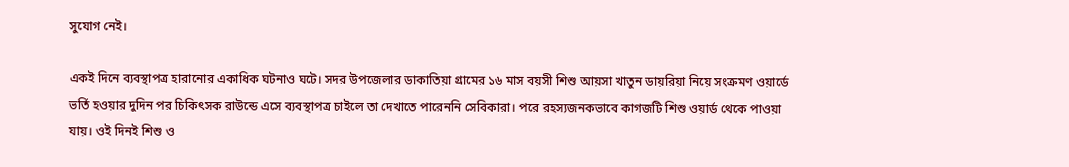সুযোগ নেই।

একই দিনে ব্যবস্থাপত্র হারানোর একাধিক ঘটনাও ঘটে। সদর উপজেলার ডাকাতিয়া গ্রামের ১৬ মাস বয়সী শিশু আয়সা খাতুন ডায়রিয়া নিয়ে সংক্রমণ ওয়ার্ডে ভর্তি হওয়ার দুদিন পর চিকিৎসক রাউন্ডে এসে ব্যবস্থাপত্র চাইলে তা দেখাতে পারেননি সেবিকারা। পরে রহস্যজনকভাবে কাগজটি শিশু ওয়ার্ড থেকে পাওয়া যায়। ওই দিনই শিশু ও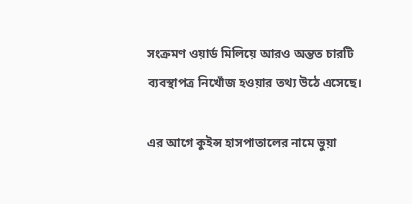সংক্রমণ ওয়ার্ড মিলিয়ে আরও অন্তত চারটি ব্যবস্থাপত্র নিখোঁজ হওয়ার তথ্য উঠে এসেছে।

এর আগে কুইন্স হাসপাতালের নামে ভুয়া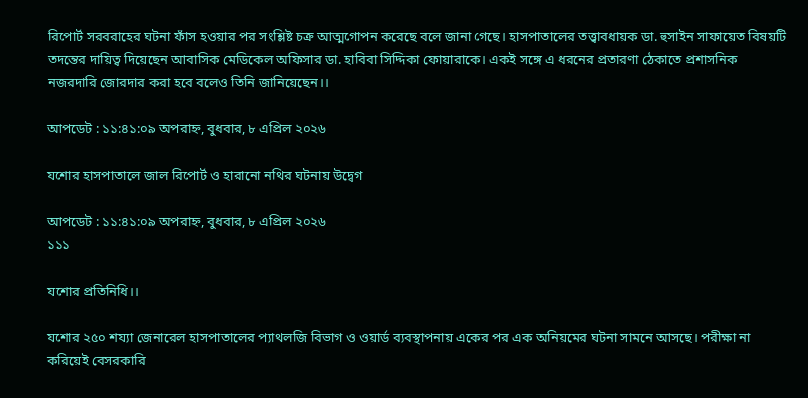রিপোর্ট সরবরাহের ঘটনা ফাঁস হওয়ার পর সংশ্লিষ্ট চক্র আত্মগোপন করেছে বলে জানা গেছে। হাসপাতালের তত্ত্বাবধায়ক ডা. হুসাইন সাফায়েত বিষয়টি তদন্তের দায়িত্ব দিয়েছেন আবাসিক মেডিকেল অফিসার ডা. হাবিবা সিদ্দিকা ফোয়ারাকে। একই সঙ্গে এ ধরনের প্রতারণা ঠেকাতে প্রশাসনিক নজরদারি জোরদার করা হবে বলেও তিনি জানিয়েছেন।।

আপডেট : ১১:৪১:০৯ অপরাহ্ন, বুধবার, ৮ এপ্রিল ২০২৬

যশোর হাসপাতালে জাল রিপোর্ট ও হারানো নথির ঘটনায় উদ্বেগ

আপডেট : ১১:৪১:০৯ অপরাহ্ন, বুধবার, ৮ এপ্রিল ২০২৬
১১১

যশোর প্রতিনিধি।।

যশোর ২৫০ শয্যা জেনারেল হাসপাতালের প্যাথলজি বিভাগ ও ওয়ার্ড ব্যবস্থাপনায় একের পর এক অনিয়মের ঘটনা সামনে আসছে। পরীক্ষা না করিয়েই বেসরকারি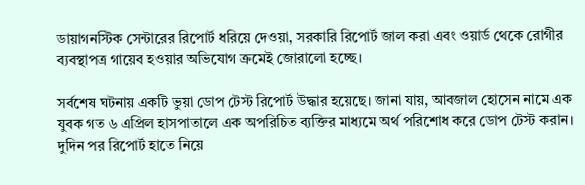ডায়াগনস্টিক সেন্টারের রিপোর্ট ধরিয়ে দেওয়া, সরকারি রিপোর্ট জাল করা এবং ওয়ার্ড থেকে রোগীর ব্যবস্থাপত্র গায়েব হওয়ার অভিযোগ ক্রমেই জোরালো হচ্ছে।

সর্বশেষ ঘটনায় একটি ভুয়া ডোপ টেস্ট রিপোর্ট উদ্ধার হয়েছে। জানা যায়, আবজাল হোসেন নামে এক যুবক গত ৬ এপ্রিল হাসপাতালে এক অপরিচিত ব্যক্তির মাধ্যমে অর্থ পরিশোধ করে ডোপ টেস্ট করান। দুদিন পর রিপোর্ট হাতে নিয়ে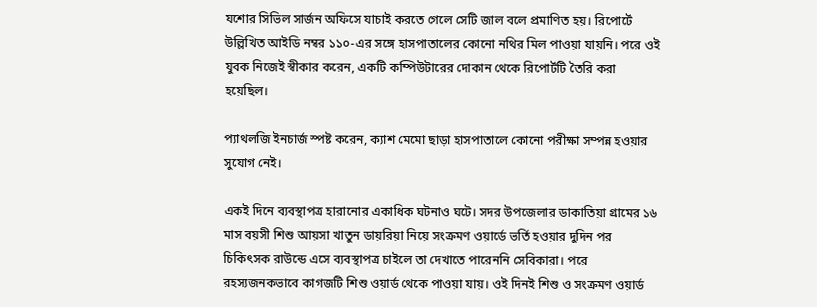যশোর সিভিল সার্জন অফিসে যাচাই করতে গেলে সেটি জাল বলে প্রমাণিত হয়। রিপোর্টে উল্লিখিত আইডি নম্বর ১১০-এর সঙ্গে হাসপাতালের কোনো নথির মিল পাওয়া যায়নি। পরে ওই যুবক নিজেই স্বীকার করেন, একটি কম্পিউটারের দোকান থেকে রিপোর্টটি তৈরি করা হয়েছিল।

প্যাথলজি ইনচার্জ স্পষ্ট করেন, ক্যাশ মেমো ছাড়া হাসপাতালে কোনো পরীক্ষা সম্পন্ন হওয়ার সুযোগ নেই।

একই দিনে ব্যবস্থাপত্র হারানোর একাধিক ঘটনাও ঘটে। সদর উপজেলার ডাকাতিয়া গ্রামের ১৬ মাস বয়সী শিশু আয়সা খাতুন ডায়রিয়া নিয়ে সংক্রমণ ওয়ার্ডে ভর্তি হওয়ার দুদিন পর চিকিৎসক রাউন্ডে এসে ব্যবস্থাপত্র চাইলে তা দেখাতে পারেননি সেবিকারা। পরে রহস্যজনকভাবে কাগজটি শিশু ওয়ার্ড থেকে পাওয়া যায়। ওই দিনই শিশু ও সংক্রমণ ওয়ার্ড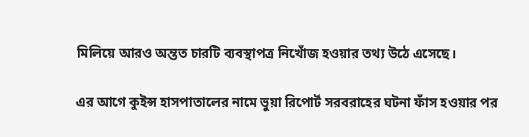মিলিয়ে আরও অন্তত চারটি ব্যবস্থাপত্র নিখোঁজ হওয়ার তথ্য উঠে এসেছে।

এর আগে কুইন্স হাসপাতালের নামে ভুয়া রিপোর্ট সরবরাহের ঘটনা ফাঁস হওয়ার পর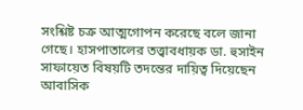সংশ্লিষ্ট চক্র আত্মগোপন করেছে বলে জানা গেছে। হাসপাতালের তত্ত্বাবধায়ক ডা. হুসাইন সাফায়েত বিষয়টি তদন্তের দায়িত্ব দিয়েছেন আবাসিক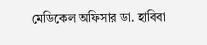মেডিকেল অফিসার ডা. হাবিবা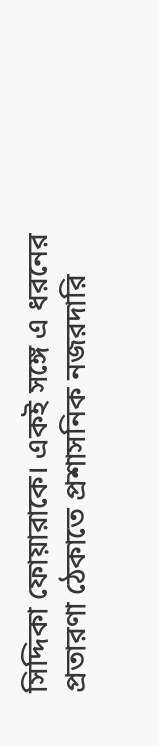সিদ্দিকা ফোয়ারাকে। একই সঙ্গে এ ধরনের প্রতারণা ঠেকাতে প্রশাসনিক নজরদারি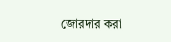জোরদার করা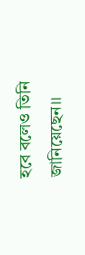হবে বলেও তিনি জানিয়েছেন।।